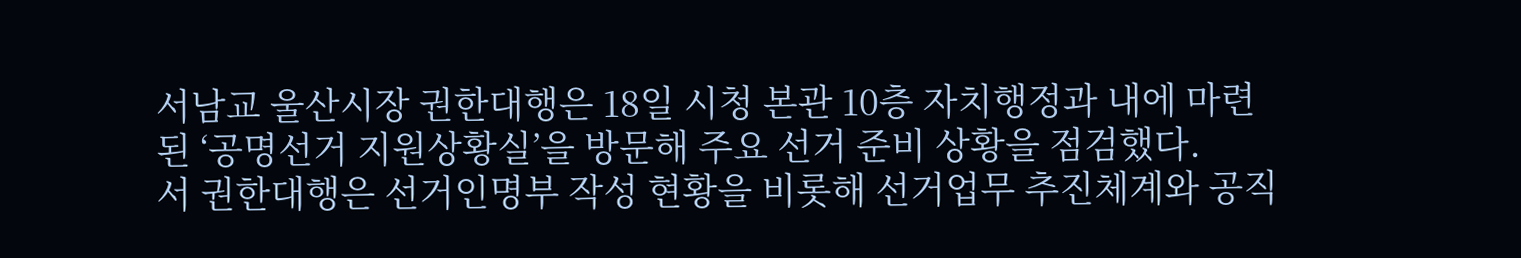서남교 울산시장 권한대행은 18일 시청 본관 10층 자치행정과 내에 마련된 ‘공명선거 지원상황실’을 방문해 주요 선거 준비 상황을 점검했다.
서 권한대행은 선거인명부 작성 현황을 비롯해 선거업무 추진체계와 공직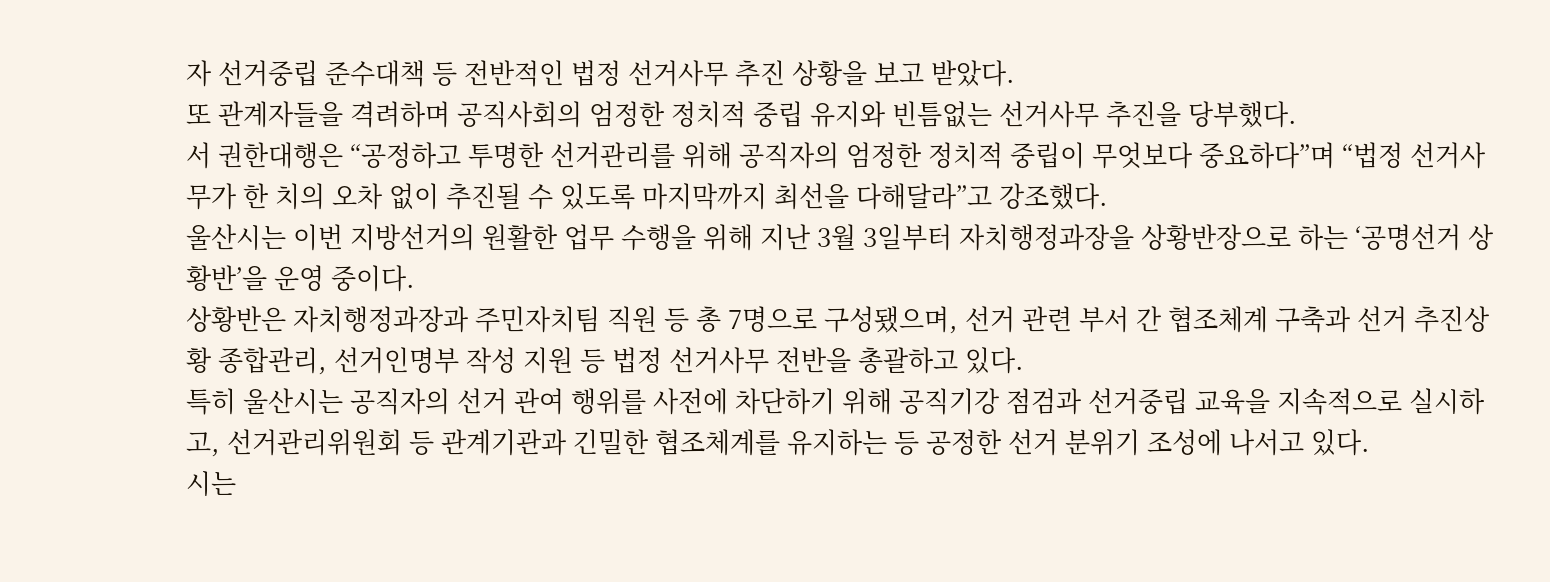자 선거중립 준수대책 등 전반적인 법정 선거사무 추진 상황을 보고 받았다.
또 관계자들을 격려하며 공직사회의 엄정한 정치적 중립 유지와 빈틈없는 선거사무 추진을 당부했다.
서 권한대행은 “공정하고 투명한 선거관리를 위해 공직자의 엄정한 정치적 중립이 무엇보다 중요하다”며 “법정 선거사무가 한 치의 오차 없이 추진될 수 있도록 마지막까지 최선을 다해달라”고 강조했다.
울산시는 이번 지방선거의 원활한 업무 수행을 위해 지난 3월 3일부터 자치행정과장을 상황반장으로 하는 ‘공명선거 상황반’을 운영 중이다.
상황반은 자치행정과장과 주민자치팀 직원 등 총 7명으로 구성됐으며, 선거 관련 부서 간 협조체계 구축과 선거 추진상황 종합관리, 선거인명부 작성 지원 등 법정 선거사무 전반을 총괄하고 있다.
특히 울산시는 공직자의 선거 관여 행위를 사전에 차단하기 위해 공직기강 점검과 선거중립 교육을 지속적으로 실시하고, 선거관리위원회 등 관계기관과 긴밀한 협조체계를 유지하는 등 공정한 선거 분위기 조성에 나서고 있다.
시는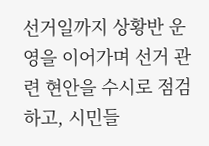선거일까지 상황반 운영을 이어가며 선거 관련 현안을 수시로 점검하고, 시민들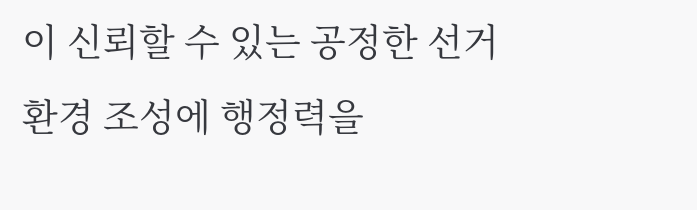이 신뢰할 수 있는 공정한 선거 환경 조성에 행정력을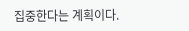집중한다는 계획이다.